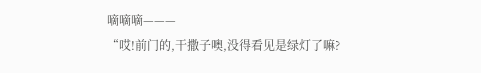嘀嘀嘀———
“哎!前门的,干撒子噢,没得看见是绿灯了嘛?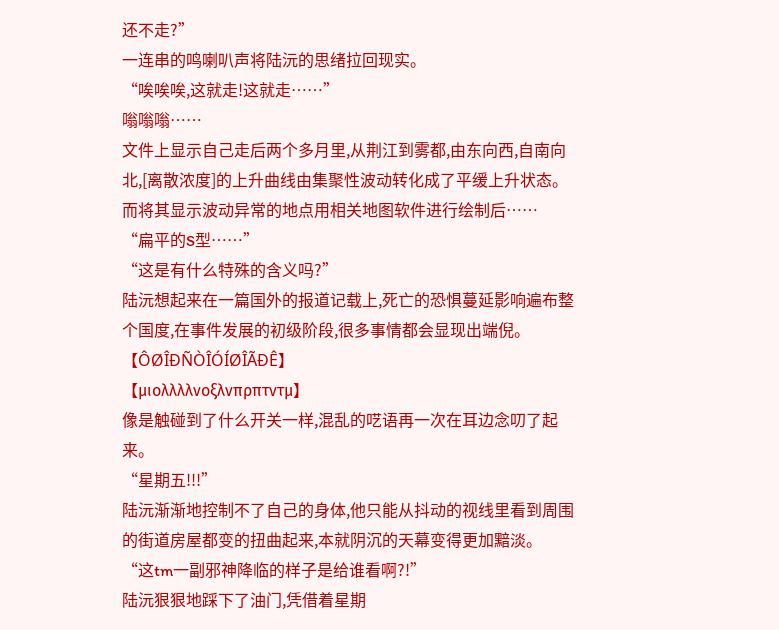还不走?”
一连串的鸣喇叭声将陆沅的思绪拉回现实。
“唉唉唉,这就走!这就走……”
嗡嗡嗡……
文件上显示自己走后两个多月里,从荆江到雾都,由东向西,自南向北,[离散浓度]的上升曲线由集聚性波动转化成了平缓上升状态。
而将其显示波动异常的地点用相关地图软件进行绘制后……
“扁平的S型……”
“这是有什么特殊的含义吗?”
陆沅想起来在一篇国外的报道记载上,死亡的恐惧蔓延影响遍布整个国度,在事件发展的初级阶段,很多事情都会显现出端倪。
【ÔØÎÐÑÒÎÓÍØÎÃÐÊ】
【μιολλλλνοξλνπρπτντμ】
像是触碰到了什么开关一样,混乱的呓语再一次在耳边念叨了起来。
“星期五!!!”
陆沅渐渐地控制不了自己的身体,他只能从抖动的视线里看到周围的街道房屋都变的扭曲起来,本就阴沉的天幕变得更加黯淡。
“这tm一副邪神降临的样子是给谁看啊?!”
陆沅狠狠地踩下了油门,凭借着星期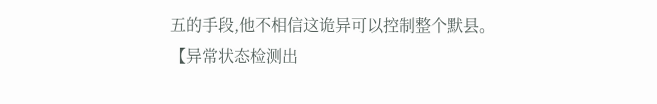五的手段,他不相信这诡异可以控制整个默县。
【异常状态检测出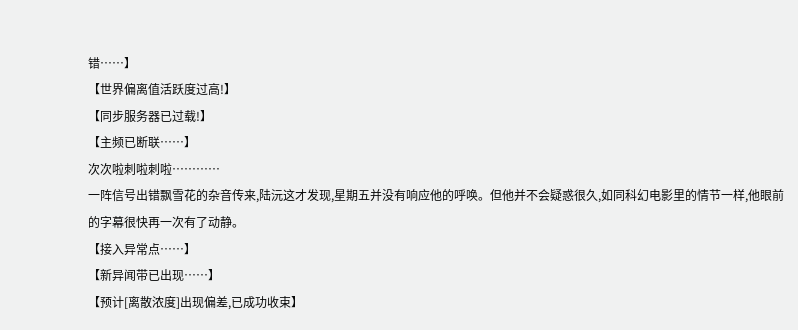错……】
【世界偏离值活跃度过高!】
【同步服务器已过载!】
【主频已断联……】
次次啦刺啦刺啦…………
一阵信号出错飘雪花的杂音传来,陆沅这才发现,星期五并没有响应他的呼唤。但他并不会疑惑很久,如同科幻电影里的情节一样,他眼前的字幕很快再一次有了动静。
【接入异常点……】
【新异闻带已出现……】
【预计[离散浓度]出现偏差,已成功收束】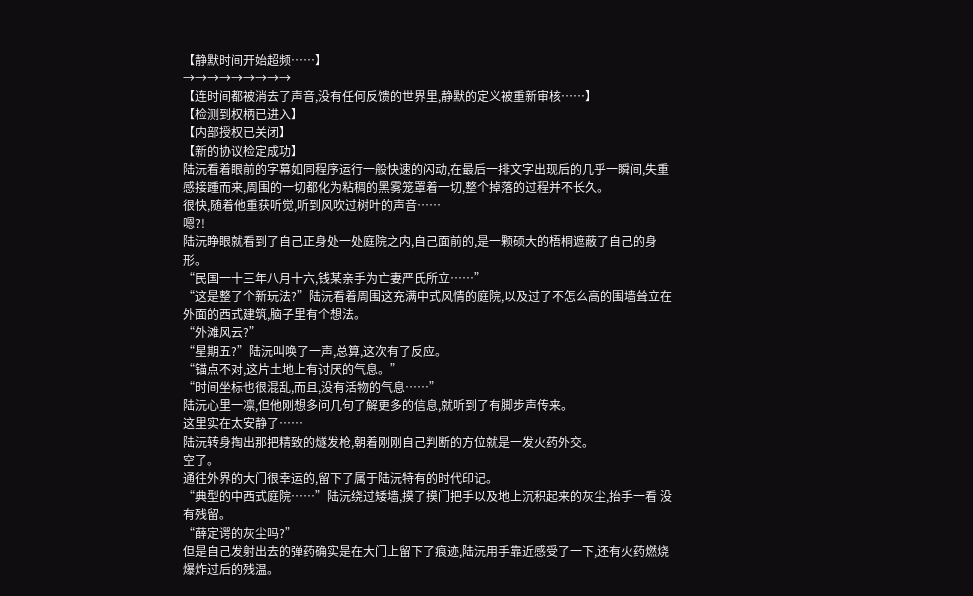【静默时间开始超频……】
→→→→→→→→→
【连时间都被消去了声音,没有任何反馈的世界里,静默的定义被重新审核……】
【检测到权柄已进入】
【内部授权已关闭】
【新的协议检定成功】
陆沅看着眼前的字幕如同程序运行一般快速的闪动,在最后一排文字出现后的几乎一瞬间,失重感接踵而来,周围的一切都化为粘稠的黑雾笼罩着一切,整个掉落的过程并不长久。
很快,随着他重获听觉,听到风吹过树叶的声音……
嗯?!
陆沅睁眼就看到了自己正身处一处庭院之内,自己面前的,是一颗硕大的梧桐遮蔽了自己的身形。
“民国一十三年八月十六,钱某亲手为亡妻严氏所立……”
“这是整了个新玩法?”陆沅看着周围这充满中式风情的庭院,以及过了不怎么高的围墙耸立在外面的西式建筑,脑子里有个想法。
“外滩风云?”
“星期五?”陆沅叫唤了一声,总算,这次有了反应。
“锚点不对,这片土地上有讨厌的气息。”
“时间坐标也很混乱,而且,没有活物的气息……”
陆沅心里一凛,但他刚想多问几句了解更多的信息,就听到了有脚步声传来。
这里实在太安静了……
陆沅转身掏出那把精致的燧发枪,朝着刚刚自己判断的方位就是一发火药外交。
空了。
通往外界的大门很幸运的,留下了属于陆沅特有的时代印记。
“典型的中西式庭院……”陆沅绕过矮墙,摸了摸门把手以及地上沉积起来的灰尘,抬手一看 没有残留。
“薛定谔的灰尘吗?”
但是自己发射出去的弹药确实是在大门上留下了痕迹,陆沅用手靠近感受了一下,还有火药燃烧爆炸过后的残温。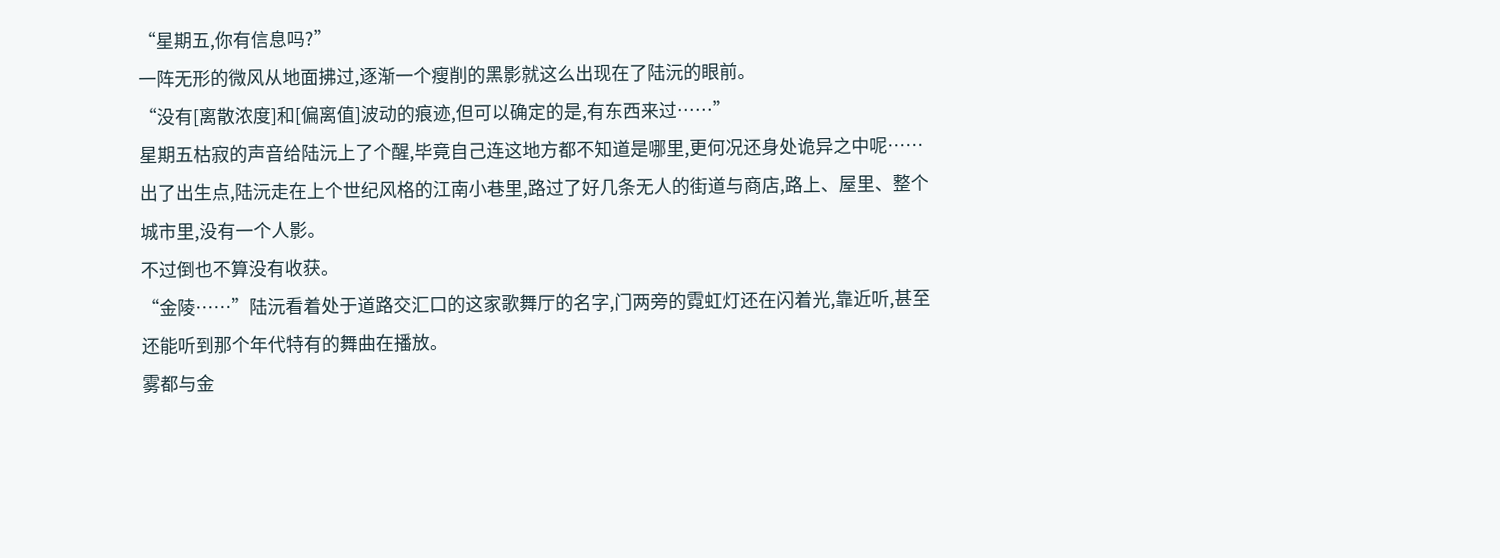“星期五,你有信息吗?”
一阵无形的微风从地面拂过,逐渐一个瘦削的黑影就这么出现在了陆沅的眼前。
“没有[离散浓度]和[偏离值]波动的痕迹,但可以确定的是,有东西来过……”
星期五枯寂的声音给陆沅上了个醒,毕竟自己连这地方都不知道是哪里,更何况还身处诡异之中呢……
出了出生点,陆沅走在上个世纪风格的江南小巷里,路过了好几条无人的街道与商店,路上、屋里、整个城市里,没有一个人影。
不过倒也不算没有收获。
“金陵……”陆沅看着处于道路交汇口的这家歌舞厅的名字,门两旁的霓虹灯还在闪着光,靠近听,甚至还能听到那个年代特有的舞曲在播放。
雾都与金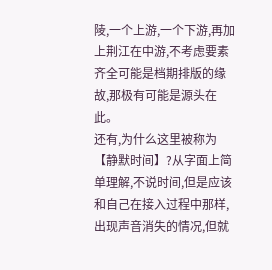陵,一个上游,一个下游,再加上荆江在中游,不考虑要素齐全可能是档期排版的缘故,那极有可能是源头在此。
还有,为什么这里被称为【静默时间】?从字面上简单理解,不说时间,但是应该和自己在接入过程中那样,出现声音消失的情况,但就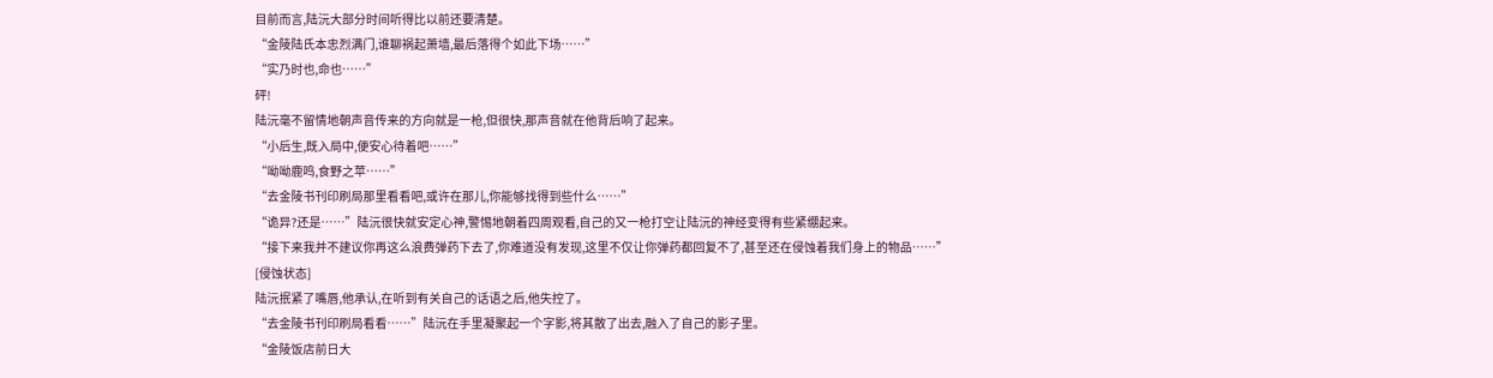目前而言,陆沅大部分时间听得比以前还要清楚。
“金陵陆氏本忠烈满门,谁聊祸起萧墙,最后落得个如此下场……”
“实乃时也,命也……”
砰!
陆沅毫不留情地朝声音传来的方向就是一枪,但很快,那声音就在他背后响了起来。
“小后生,既入局中,便安心待着吧……”
“呦呦鹿鸣,食野之苹……”
“去金陵书刊印刷局那里看看吧,或许在那儿,你能够找得到些什么……”
“诡异?还是……”陆沅很快就安定心神,警惕地朝着四周观看,自己的又一枪打空让陆沅的神经变得有些紧绷起来。
“接下来我并不建议你再这么浪费弹药下去了,你难道没有发现,这里不仅让你弹药都回复不了,甚至还在侵蚀着我们身上的物品……”
[侵蚀状态]
陆沅抿紧了嘴唇,他承认,在听到有关自己的话语之后,他失控了。
“去金陵书刊印刷局看看……”陆沅在手里凝聚起一个字影,将其散了出去,融入了自己的影子里。
“金陵饭店前日大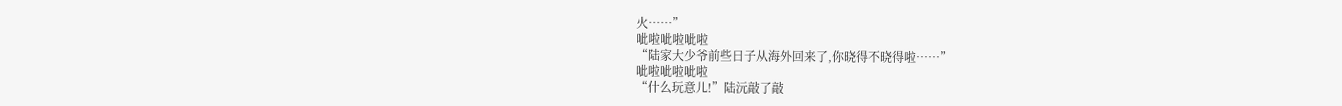火……”
呲啦呲啦呲啦
“陆家大少爷前些日子从海外回来了,你晓得不晓得啦……”
呲啦呲啦呲啦
“什么玩意儿!”陆沅敲了敲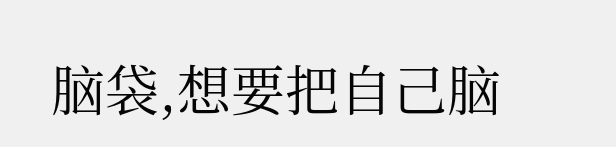脑袋,想要把自己脑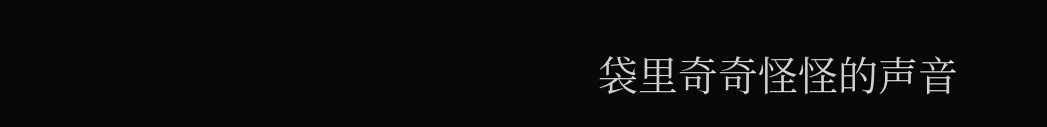袋里奇奇怪怪的声音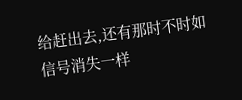给赶出去,还有那时不时如信号消失一样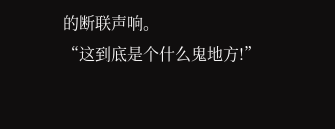的断联声响。
“这到底是个什么鬼地方!”